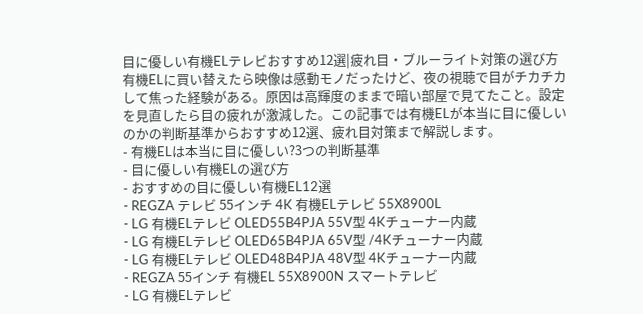目に優しい有機ELテレビおすすめ12選|疲れ目・ブルーライト対策の選び方
有機ELに買い替えたら映像は感動モノだったけど、夜の視聴で目がチカチカして焦った経験がある。原因は高輝度のままで暗い部屋で見てたこと。設定を見直したら目の疲れが激減した。この記事では有機ELが本当に目に優しいのかの判断基準からおすすめ12選、疲れ目対策まで解説します。
- 有機ELは本当に目に優しい?3つの判断基準
- 目に優しい有機ELの選び方
- おすすめの目に優しい有機EL12選
- REGZA テレビ 55インチ 4K 有機ELテレビ 55X8900L
- LG 有機ELテレビ OLED55B4PJA 55V型 4Kチューナー内蔵
- LG 有機ELテレビ OLED65B4PJA 65V型 /4Kチューナー内蔵
- LG 有機ELテレビ OLED48B4PJA 48V型 4Kチューナー内蔵
- REGZA 55インチ 有機EL 55X8900N スマートテレビ
- LG 有機ELテレビ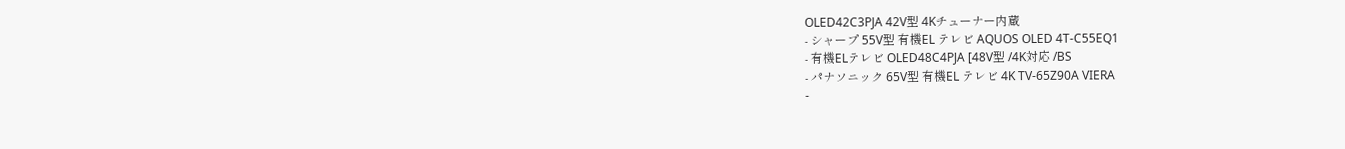OLED42C3PJA 42V型 4Kチューナー内蔵
- シャープ 55V型 有機EL テレビ AQUOS OLED 4T-C55EQ1
- 有機ELテレビ OLED48C4PJA [48V型 /4K対応 /BS
- パナソニック 65V型 有機EL テレビ 4K TV-65Z90A VIERA
-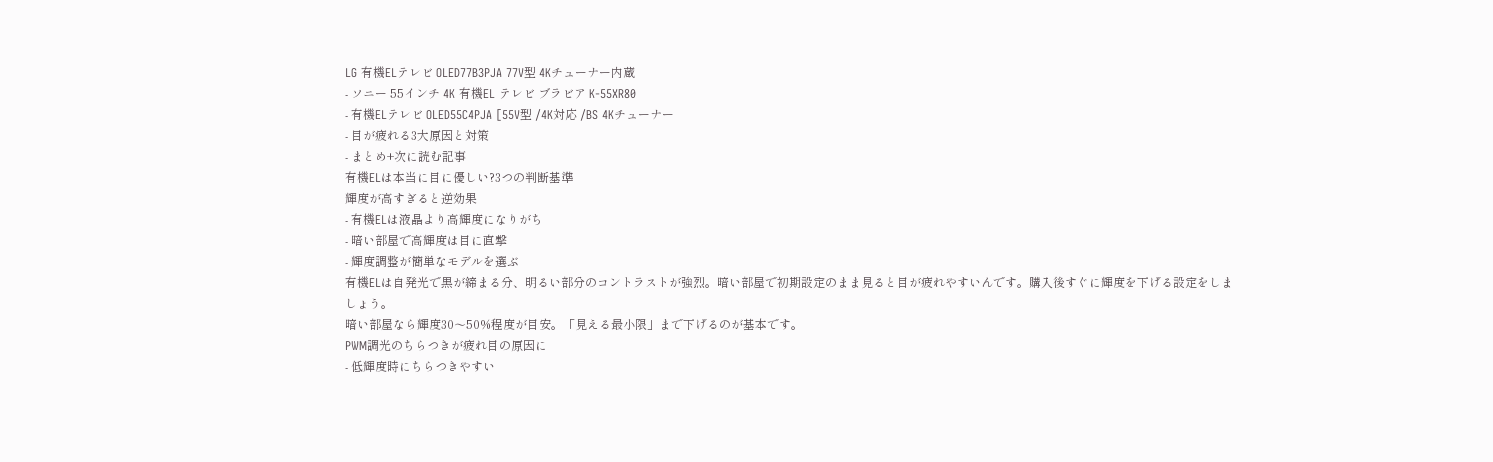LG 有機ELテレビ OLED77B3PJA 77V型 4Kチューナー内蔵
- ソニー 55インチ 4K 有機EL テレビ ブラビア K-55XR80
- 有機ELテレビ OLED55C4PJA [55V型 /4K対応 /BS 4Kチューナー
- 目が疲れる3大原因と対策
- まとめ+次に読む記事
有機ELは本当に目に優しい?3つの判断基準
輝度が高すぎると逆効果
- 有機ELは液晶より高輝度になりがち
- 暗い部屋で高輝度は目に直撃
- 輝度調整が簡単なモデルを選ぶ
有機ELは自発光で黒が締まる分、明るい部分のコントラストが強烈。暗い部屋で初期設定のまま見ると目が疲れやすいんです。購入後すぐに輝度を下げる設定をしましょう。
暗い部屋なら輝度30〜50%程度が目安。「見える最小限」まで下げるのが基本です。
PWM調光のちらつきが疲れ目の原因に
- 低輝度時にちらつきやすい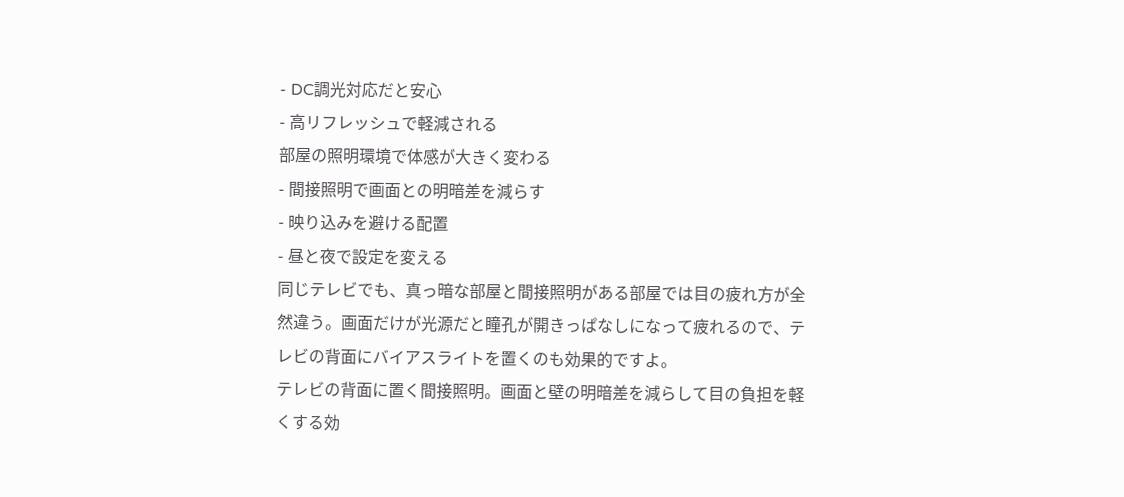- DC調光対応だと安心
- 高リフレッシュで軽減される
部屋の照明環境で体感が大きく変わる
- 間接照明で画面との明暗差を減らす
- 映り込みを避ける配置
- 昼と夜で設定を変える
同じテレビでも、真っ暗な部屋と間接照明がある部屋では目の疲れ方が全然違う。画面だけが光源だと瞳孔が開きっぱなしになって疲れるので、テレビの背面にバイアスライトを置くのも効果的ですよ。
テレビの背面に置く間接照明。画面と壁の明暗差を減らして目の負担を軽くする効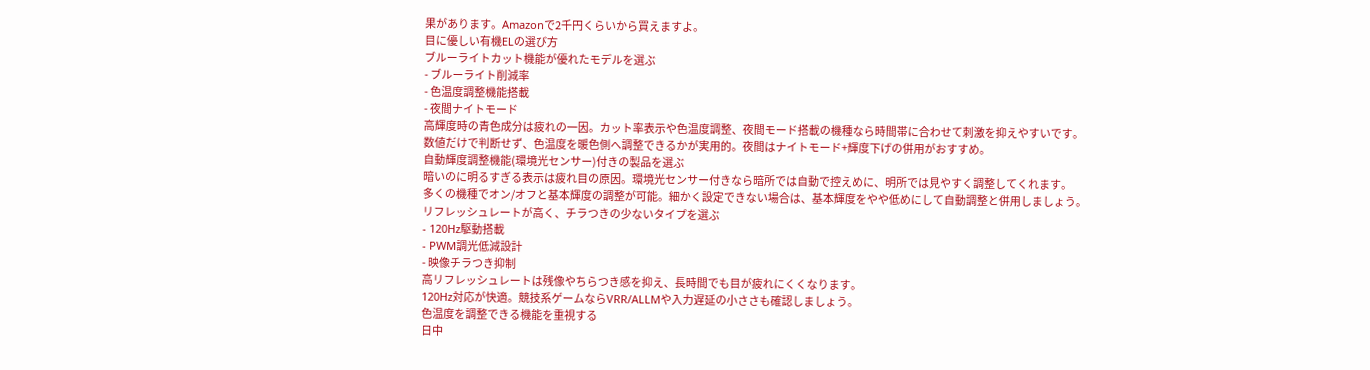果があります。Amazonで2千円くらいから買えますよ。
目に優しい有機ELの選び方
ブルーライトカット機能が優れたモデルを選ぶ
- ブルーライト削減率
- 色温度調整機能搭載
- 夜間ナイトモード
高輝度時の青色成分は疲れの一因。カット率表示や色温度調整、夜間モード搭載の機種なら時間帯に合わせて刺激を抑えやすいです。
数値だけで判断せず、色温度を暖色側へ調整できるかが実用的。夜間はナイトモード+輝度下げの併用がおすすめ。
自動輝度調整機能(環境光センサー)付きの製品を選ぶ
暗いのに明るすぎる表示は疲れ目の原因。環境光センサー付きなら暗所では自動で控えめに、明所では見やすく調整してくれます。
多くの機種でオン/オフと基本輝度の調整が可能。細かく設定できない場合は、基本輝度をやや低めにして自動調整と併用しましょう。
リフレッシュレートが高く、チラつきの少ないタイプを選ぶ
- 120Hz駆動搭載
- PWM調光低減設計
- 映像チラつき抑制
高リフレッシュレートは残像やちらつき感を抑え、長時間でも目が疲れにくくなります。
120Hz対応が快適。競技系ゲームならVRR/ALLMや入力遅延の小ささも確認しましょう。
色温度を調整できる機能を重視する
日中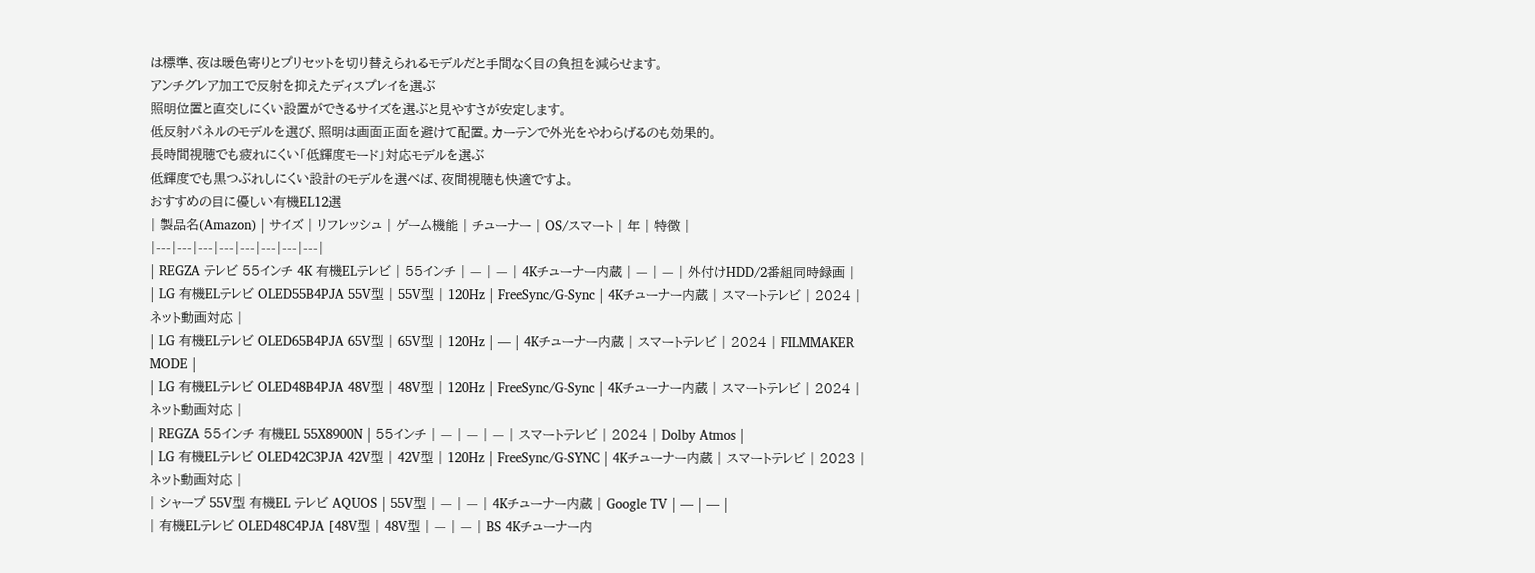は標準、夜は暖色寄りとプリセットを切り替えられるモデルだと手間なく目の負担を減らせます。
アンチグレア加工で反射を抑えたディスプレイを選ぶ
照明位置と直交しにくい設置ができるサイズを選ぶと見やすさが安定します。
低反射パネルのモデルを選び、照明は画面正面を避けて配置。カーテンで外光をやわらげるのも効果的。
長時間視聴でも疲れにくい「低輝度モード」対応モデルを選ぶ
低輝度でも黒つぶれしにくい設計のモデルを選べば、夜間視聴も快適ですよ。
おすすめの目に優しい有機EL12選
| 製品名(Amazon) | サイズ | リフレッシュ | ゲーム機能 | チューナー | OS/スマート | 年 | 特徴 |
|---|---|---|---|---|---|---|---|
| REGZA テレビ 55インチ 4K 有機ELテレビ | 55インチ | — | — | 4Kチューナー内蔵 | — | — | 外付けHDD/2番組同時録画 |
| LG 有機ELテレビ OLED55B4PJA 55V型 | 55V型 | 120Hz | FreeSync/G-Sync | 4Kチューナー内蔵 | スマートテレビ | 2024 | ネット動画対応 |
| LG 有機ELテレビ OLED65B4PJA 65V型 | 65V型 | 120Hz | — | 4Kチューナー内蔵 | スマートテレビ | 2024 | FILMMAKER MODE |
| LG 有機ELテレビ OLED48B4PJA 48V型 | 48V型 | 120Hz | FreeSync/G-Sync | 4Kチューナー内蔵 | スマートテレビ | 2024 | ネット動画対応 |
| REGZA 55インチ 有機EL 55X8900N | 55インチ | — | — | — | スマートテレビ | 2024 | Dolby Atmos |
| LG 有機ELテレビ OLED42C3PJA 42V型 | 42V型 | 120Hz | FreeSync/G-SYNC | 4Kチューナー内蔵 | スマートテレビ | 2023 | ネット動画対応 |
| シャープ 55V型 有機EL テレビ AQUOS | 55V型 | — | — | 4Kチューナー内蔵 | Google TV | — | — |
| 有機ELテレビ OLED48C4PJA [48V型 | 48V型 | — | — | BS 4Kチューナー内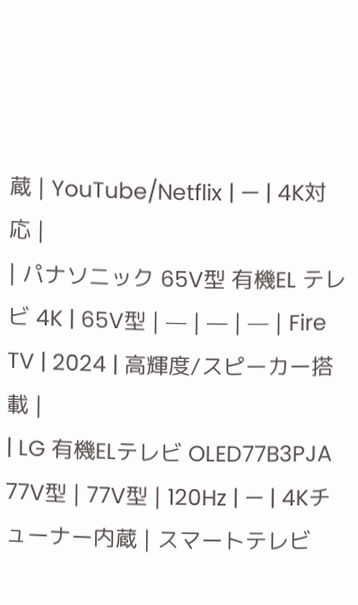蔵 | YouTube/Netflix | — | 4K対応 |
| パナソニック 65V型 有機EL テレビ 4K | 65V型 | — | — | — | Fire TV | 2024 | 高輝度/スピーカー搭載 |
| LG 有機ELテレビ OLED77B3PJA 77V型 | 77V型 | 120Hz | — | 4Kチューナー内蔵 | スマートテレビ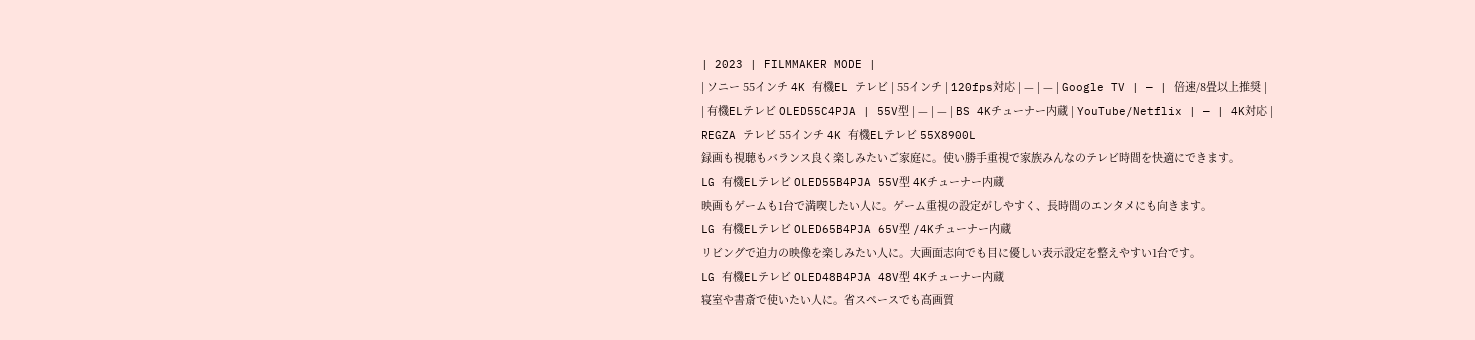| 2023 | FILMMAKER MODE |
| ソニー 55インチ 4K 有機EL テレビ | 55インチ | 120fps対応 | — | — | Google TV | — | 倍速/8畳以上推奨 |
| 有機ELテレビ OLED55C4PJA | 55V型 | — | — | BS 4Kチューナー内蔵 | YouTube/Netflix | — | 4K対応 |
REGZA テレビ 55インチ 4K 有機ELテレビ 55X8900L
録画も視聴もバランス良く楽しみたいご家庭に。使い勝手重視で家族みんなのテレビ時間を快適にできます。
LG 有機ELテレビ OLED55B4PJA 55V型 4Kチューナー内蔵
映画もゲームも1台で満喫したい人に。ゲーム重視の設定がしやすく、長時間のエンタメにも向きます。
LG 有機ELテレビ OLED65B4PJA 65V型 /4Kチューナー内蔵
リビングで迫力の映像を楽しみたい人に。大画面志向でも目に優しい表示設定を整えやすい1台です。
LG 有機ELテレビ OLED48B4PJA 48V型 4Kチューナー内蔵
寝室や書斎で使いたい人に。省スペースでも高画質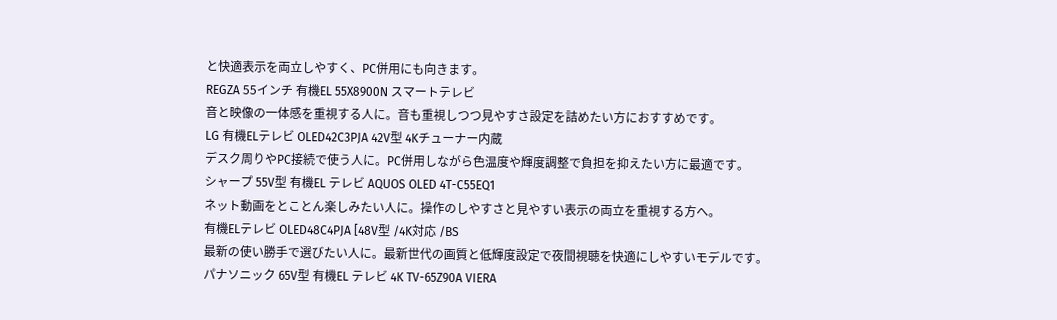と快適表示を両立しやすく、PC併用にも向きます。
REGZA 55インチ 有機EL 55X8900N スマートテレビ
音と映像の一体感を重視する人に。音も重視しつつ見やすさ設定を詰めたい方におすすめです。
LG 有機ELテレビ OLED42C3PJA 42V型 4Kチューナー内蔵
デスク周りやPC接続で使う人に。PC併用しながら色温度や輝度調整で負担を抑えたい方に最適です。
シャープ 55V型 有機EL テレビ AQUOS OLED 4T-C55EQ1
ネット動画をとことん楽しみたい人に。操作のしやすさと見やすい表示の両立を重視する方へ。
有機ELテレビ OLED48C4PJA [48V型 /4K対応 /BS
最新の使い勝手で選びたい人に。最新世代の画質と低輝度設定で夜間視聴を快適にしやすいモデルです。
パナソニック 65V型 有機EL テレビ 4K TV-65Z90A VIERA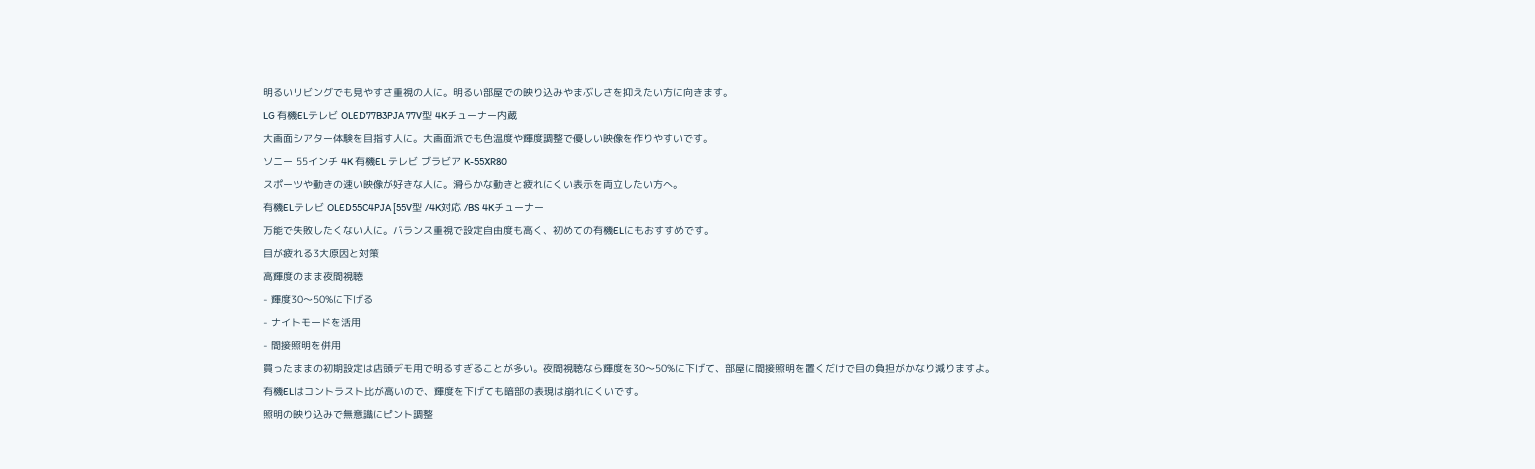明るいリビングでも見やすさ重視の人に。明るい部屋での映り込みやまぶしさを抑えたい方に向きます。
LG 有機ELテレビ OLED77B3PJA 77V型 4Kチューナー内蔵
大画面シアター体験を目指す人に。大画面派でも色温度や輝度調整で優しい映像を作りやすいです。
ソニー 55インチ 4K 有機EL テレビ ブラビア K-55XR80
スポーツや動きの速い映像が好きな人に。滑らかな動きと疲れにくい表示を両立したい方へ。
有機ELテレビ OLED55C4PJA [55V型 /4K対応 /BS 4Kチューナー
万能で失敗したくない人に。バランス重視で設定自由度も高く、初めての有機ELにもおすすめです。
目が疲れる3大原因と対策
高輝度のまま夜間視聴
- 輝度30〜50%に下げる
- ナイトモードを活用
- 間接照明を併用
買ったままの初期設定は店頭デモ用で明るすぎることが多い。夜間視聴なら輝度を30〜50%に下げて、部屋に間接照明を置くだけで目の負担がかなり減りますよ。
有機ELはコントラスト比が高いので、輝度を下げても暗部の表現は崩れにくいです。
照明の映り込みで無意識にピント調整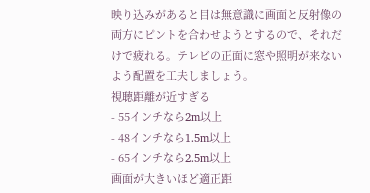映り込みがあると目は無意識に画面と反射像の両方にピントを合わせようとするので、それだけで疲れる。テレビの正面に窓や照明が来ないよう配置を工夫しましょう。
視聴距離が近すぎる
- 55インチなら2m以上
- 48インチなら1.5m以上
- 65インチなら2.5m以上
画面が大きいほど適正距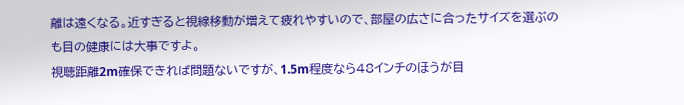離は遠くなる。近すぎると視線移動が増えて疲れやすいので、部屋の広さに合ったサイズを選ぶのも目の健康には大事ですよ。
視聴距離2m確保できれば問題ないですが、1.5m程度なら48インチのほうが目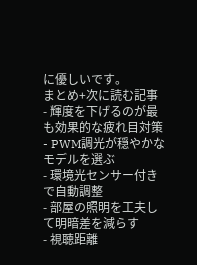に優しいです。
まとめ+次に読む記事
- 輝度を下げるのが最も効果的な疲れ目対策
- PWM調光が穏やかなモデルを選ぶ
- 環境光センサー付きで自動調整
- 部屋の照明を工夫して明暗差を減らす
- 視聴距離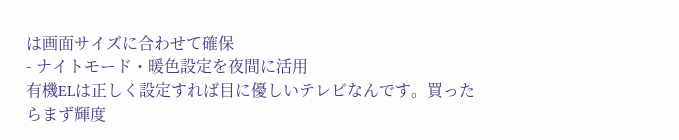は画面サイズに合わせて確保
- ナイトモード・暖色設定を夜間に活用
有機ELは正しく設定すれば目に優しいテレビなんです。買ったらまず輝度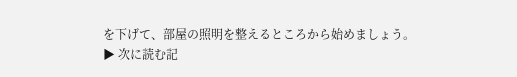を下げて、部屋の照明を整えるところから始めましょう。
▶ 次に読む記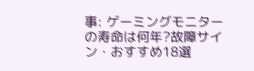事: ゲーミングモニターの寿命は何年?故障サイン・おすすめ18選